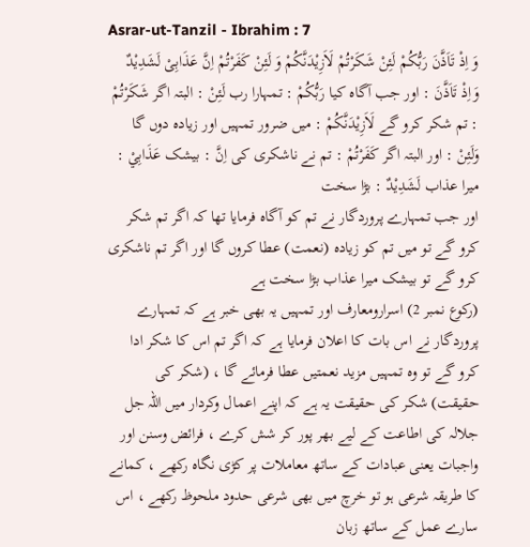Asrar-ut-Tanzil - Ibrahim : 7
وَ اِذْ تَاَذَّنَ رَبُّكُمْ لَئِنْ شَكَرْتُمْ لَاَزِیْدَنَّكُمْ وَ لَئِنْ كَفَرْتُمْ اِنَّ عَذَابِیْ لَشَدِیْدٌ
وَاِذْ تَاَذَّنَ : اور جب آگاہ کیا رَبُّكُمْ : تمہارا رب لَئِنْ : البتہ اگر شَكَرْتُمْ : تم شکر کرو گے لَاَزِيْدَنَّكُمْ : میں ضرور تمہیں اور زیادہ دوں گا وَلَئِنْ : اور البتہ اگر كَفَرْتُمْ : تم نے ناشکری کی اِنَّ : بیشک عَذَابِيْ : میرا عذاب لَشَدِيْدٌ : بڑا سخت
اور جب تمہارے پروردگار نے تم کو آگاہ فرمایا تھا کہ اگر تم شکر کرو گے تو میں تم کو زیادہ (نعمت) عطا کروں گا اور اگر تم ناشکری کرو گے تو بیشک میرا عذاب بڑا سخت ہے
(رکوع نمبر 2) اسرارومعارف اور تمہیں یہ بھی خبر ہے کہ تمہارے پروردگار نے اس بات کا اعلان فرمایا ہے کہ اگر تم اس کا شکر ادا کرو گے تو وہ تمہیں مزید نعمتیں عطا فرمائے گا ، (شکر کی حقیقت) شکر کی حقیقت یہ ہے کہ اپنے اعمال وکردار میں اللہ جل جلالہ کی اطاعت کے لیے بھر پور کر شش کرے ، فرائض وسنن اور واجبات یعنی عبادات کے ساتھ معاملات پر کڑی نگاہ رکھے ، کمانے کا طریقہ شرعی ہو تو خرچ میں بھی شرعی حدود ملحوظ رکھے ، اس سارے عمل کے ساتھ زبان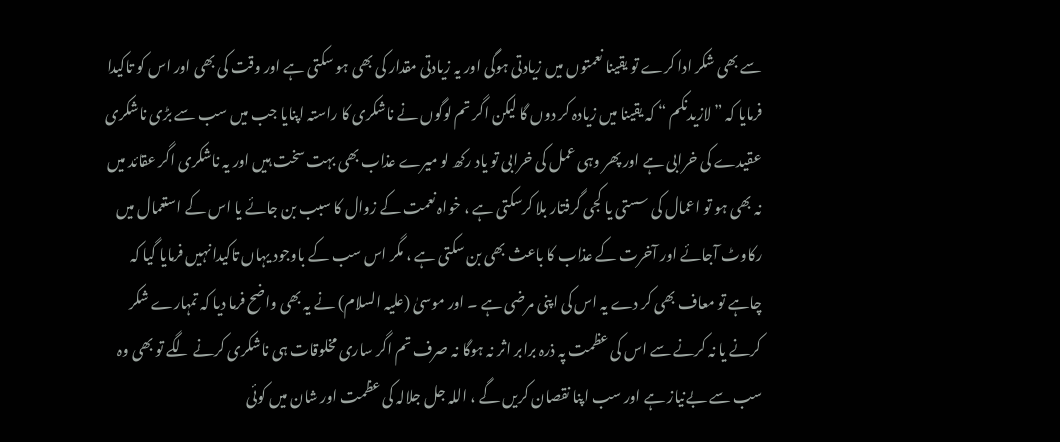سے بھی شکر ادا کرے تو یقینا نعمتوں میں زیادتی ہوگی اور یہ زیادتی مقدار کی بھی ہو سکتی ہے اور وقت کی بھی اور اس کو تاکیدا فرمایا کہ ” لازیدنکم “ کہ یقینا میں زیادہ کر دوں گا لیکن اگر تم لوگوں نے ناشکری کا راستہ اپنایا جب میں سب سے بڑی ناشکری عقیدے کی خرابی ہے اور پھر وہی عمل کی خرابی تو یاد رکھ لو میرے عذاب بھی بہت سخت ہیں اور یہ ناشکری اگر عقائد میں نہ بھی ہو تو اعمال کی سستی یا کجی گرفتار بلا کرسکتی ہے ، خواہ نعمت کے زوال کا سبب بن جائے یا اس کے استعمال میں رکاوٹ آجائے اور آخرت کے عذاب کا باعث بھی بن سکتی ہے ، مگر اس سب کے باوجود یہاں تاکیدا نہیں فرمایا گیا کہ چاہے تو معاف بھی کر دے یہ اس کی اپنی مرضی ہے ۔ اور موسیٰ (علیہ السلام) نے یہ بھی واضح فرما دیا کہ تمہارے شکر کرنے یا نہ کرنے سے اس کی عظمت پہ ذرہ برابر اثر نہ ہوگا نہ صرف تم اگر ساری مخلوقات ہی ناشکری کرنے لگے تو بھی وہ سب سے بےنیاز ہے اور سب اپنا نقصان کریں گے ، اللہ جل جلالہ کی عظمت اور شان میں کوئی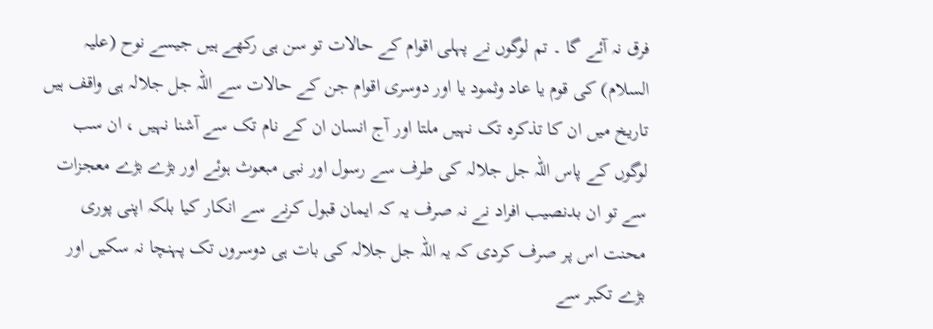فرق نہ آئے گا ۔ تم لوگوں نے پہلی اقوام کے حالات تو سن ہی رکھے ہیں جیسے نوح (علیہ السلام) کی قوم یا عاد وثمود یا اور دوسری اقوام جن کے حالات سے اللہ جل جلالہ ہی واقف ہیں تاریخ میں ان کا تذکرہ تک نہیں ملتا اور آج انسان ان کے نام تک سے آشنا نہیں ، ان سب لوگوں کے پاس اللہ جل جلالہ کی طرف سے رسول اور نبی مبعوث ہوئے اور بڑے بڑے معجزات سے تو ان بدنصیب افراد نے نہ صرف یہ کہ ایمان قبول کرنے سے انکار کیا بلکہ اپنی پوری محنت اس پر صرف کردی کہ یہ اللہ جل جلالہ کی بات ہی دوسروں تک پہنچا نہ سکیں اور بڑے تکبر سے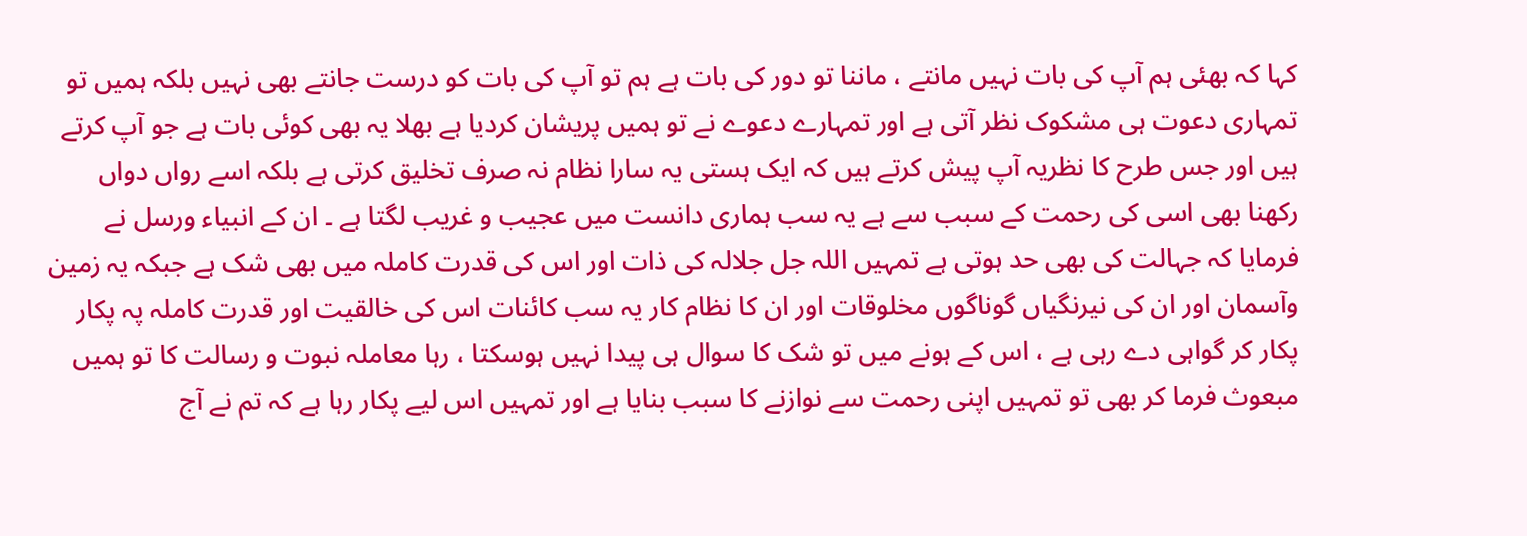کہا کہ بھئی ہم آپ کی بات نہیں مانتے ، ماننا تو دور کی بات ہے ہم تو آپ کی بات کو درست جانتے بھی نہیں بلکہ ہمیں تو تمہاری دعوت ہی مشکوک نظر آتی ہے اور تمہارے دعوے نے تو ہمیں پریشان کردیا ہے بھلا یہ بھی کوئی بات ہے جو آپ کرتے ہیں اور جس طرح کا نظریہ آپ پیش کرتے ہیں کہ ایک ہستی یہ سارا نظام نہ صرف تخلیق کرتی ہے بلکہ اسے رواں دواں رکھنا بھی اسی کی رحمت کے سبب سے ہے یہ سب ہماری دانست میں عجیب و غریب لگتا ہے ۔ ان کے انبیاء ورسل نے فرمایا کہ جہالت کی بھی حد ہوتی ہے تمہیں اللہ جل جلالہ کی ذات اور اس کی قدرت کاملہ میں بھی شک ہے جبکہ یہ زمین وآسمان اور ان کی نیرنگیاں گوناگوں مخلوقات اور ان کا نظام کار یہ سب کائنات اس کی خالقیت اور قدرت کاملہ پہ پکار پکار کر گواہی دے رہی ہے ، اس کے ہونے میں تو شک کا سوال ہی پیدا نہیں ہوسکتا ، رہا معاملہ نبوت و رسالت کا تو ہمیں مبعوث فرما کر بھی تو تمہیں اپنی رحمت سے نوازنے کا سبب بنایا ہے اور تمہیں اس لیے پکار رہا ہے کہ تم نے آج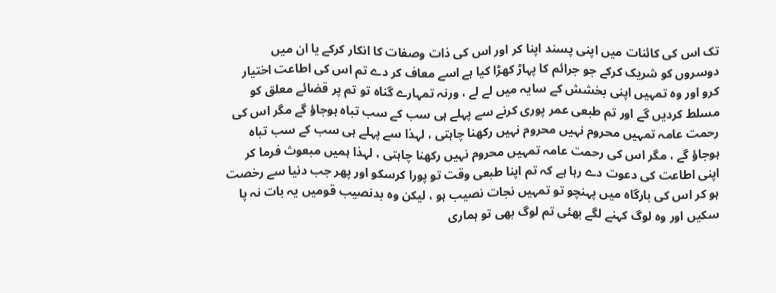تک اس کی کائنات میں اپنی پسند اپنا کر اور اس کی ذات وصفات کا انکار کرکے یا ان میں دوسروں کو شریک کرکے جو جرائم کا پہاڑ کھڑا کیا ہے اسے معاف کر دے تم اس کی اطاعت اختیار کرو اور وہ تمہیں اپنی بخشش کے سایہ میں لے لے ، ورنہ تمہارے گناہ تو تم پر قضائے معلق کو مسلط کردیں گے اور تم طبعی عمر پوری کرنے سے پہلے ہی سب کے سب تباہ ہوجاؤ گے مگر اس کی رحمت عامہ تمہیں محروم نہیں محروم نہیں رکھنا چاہتی ، لہذا سے پہلے ہی سب کے سب تباہ ہوجاؤ گے ، مگر اس کی رحمت عامہ تمہیں محروم نہیں رکھنا چاہتی ، لہذا ہمیں مبعوث فرما کر اپنی اطاعت کی دعوت دے رہا ہے کہ تم اپنا طبعی وقت تو پورا کرسکو اور پھر جب دنیا سے رخصت ہو کر اس کی بارگاہ میں پہنچو تو تمہیں نجات نصیب ہو ، لیکن وہ بدنصیب قومیں یہ بات نہ پا سکیں اور وہ لوگ کہنے لگے بھئی تم لوگ بھی تو ہماری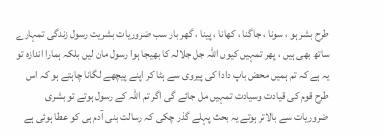طرح بشر ہو ، سونا ، جاگنا ، کھانا ، پینا ، گھر بار سب ضروریات بشریت رسول زندگی تمہارے ساتھ بھی ہیں ، پھر تمہیں کیوں اللہ جل جلالہ کا بھیجا ہوا رسول مان لیں بلکہ ہمارا اندازہ تو یہ ہے کہ تم ہمیں محض باپ دادا کی پیروی سے ہٹا کر اپنے پیچھے لگانا چاہتے ہو کہ اس طرح قوم کی قیادت وسیادت تمہیں مل جائے گی اگر تم اللہ کے رسول ہوتے تو بشری ضروریات سے بالاتر ہوتے یہ بحث پہلے گذر چکی کہ رسالت بنی آدم ہی کو عطا ہوئی ہے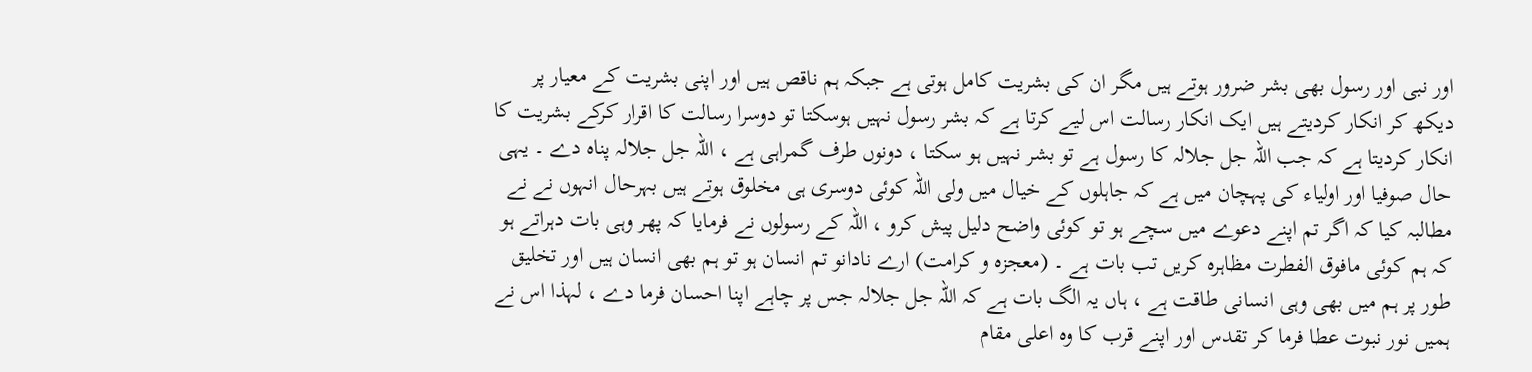اور نبی اور رسول بھی بشر ضرور ہوتے ہیں مگر ان کی بشریت کامل ہوتی ہے جبکہ ہم ناقص ہیں اور اپنی بشریت کے معیار پر دیکھ کر انکار کردیتے ہیں ایک انکار رسالت اس لیے کرتا ہے کہ بشر رسول نہیں ہوسکتا تو دوسرا رسالت کا اقرار کرکے بشریت کا انکار کردیتا ہے کہ جب اللہ جل جلالہ کا رسول ہے تو بشر نہیں ہو سکتا ، دونوں طرف گمراہی ہے ، اللہ جل جلالہ پناہ دے ۔ یہی حال صوفیا اور اولیاء کی پہچان میں ہے کہ جاہلوں کے خیال میں ولی اللہ کوئی دوسری ہی مخلوق ہوتے ہیں بہرحال انہوں نے نے مطالبہ کیا کہ اگر تم اپنے دعوے میں سچے ہو تو کوئی واضح دلیل پیش کرو ، اللہ کے رسولوں نے فرمایا کہ پھر وہی بات دہراتے ہو کہ ہم کوئی مافوق الفطرت مظاہرہ کریں تب بات ہے ۔ (معجزہ و کرامت) ارے نادانو تم انسان ہو تو ہم بھی انسان ہیں اور تخلیق طور پر ہم میں بھی وہی انسانی طاقت ہے ، ہاں یہ الگ بات ہے کہ اللہ جل جلالہ جس پر چاہے اپنا احسان فرما دے ، لہذا اس نے ہمیں نور نبوت عطا فرما کر تقدس اور اپنے قرب کا وہ اعلی مقام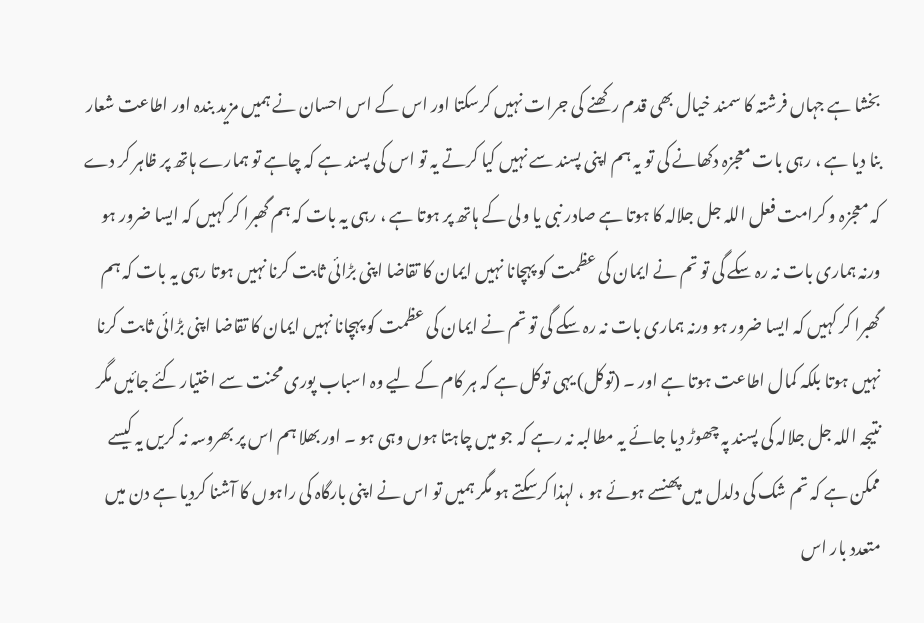بخشا ہے جہاں فرشتہ کا سمند خیال بھی قدم رکھنے کی جرات نہیں کرسکتا اور اس کے اس احسان نے ہمیں مزید بندہ اور اطاعت شعار بنا دیا ہے ، رہی بات معجزہ دکھانے کی تو یہ ہم اپنی پسند سے نہیں کیا کرتے یہ تو اس کی پسند ہے کہ چاہے تو ہمارے ہاتھ پر ظاہر کر دے کہ معجزہ و کرامت فعل اللہ جل جلالہ کا ہوتا ہے صادر نبی یا ولی کے ہاتھ پر ہوتا ہے ، رہی یہ بات کہ ہم گھبرا کر کہیں کہ ایسا ضرور ہو ورنہ ہماری بات نہ رہ سکے گی تو تم نے ایمان کی عظمت کو پہچانا نہیں ایمان کا تقاضا اپنی بڑائی ثابت کرنا نہیں ہوتا رہی یہ بات کہ ہم گھبرا کر کہیں کہ ایسا ضرور ہو ورنہ ہماری بات نہ رہ سکے گی تو تم نے ایمان کی عظمت کو پہچانا نہیں ایمان کا تقاضا اپنی بڑائی ثابت کرنا نہیں ہوتا بلکہ کمال اطاعت ہوتا ہے اور ۔ (توکل) یہی توکل ہے کہ ہر کام کے لیے وہ اسباب پوری محنت سے اختیار کئے جائیں مگر نتیجہ اللہ جل جلالہ کی پسند پہ چھوڑ دیا جائے یہ مطالبہ نہ رہے کہ جو میں چاہتا ہوں وہی ہو ۔ اور بھلا ہم اس پر بھروسہ نہ کریں یہ کیسے ممکن ہے کہ تم شک کی دلدل میں پھنسے ہوئے ہو ، لہذا کرسکتے ہو مگر ہمیں تو اس نے اپنی بارگاہ کی راہوں کا آشنا کردیا ہے دن میں متعدد بار اس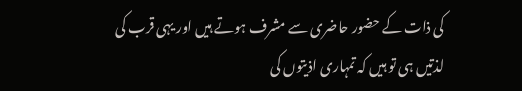کی ذات کے حضور حاضری سے مشرف ہوتے ہیں اور یہی قرب کی لذتیں ہی تو ہیں کہ تمہاری اذیتوں کی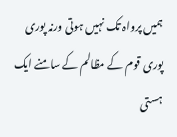ہمیں پرواہ تک نہیں ہوتی ورنہ پوری پوری قوم کے مظالم کے سامنے ایک ہستی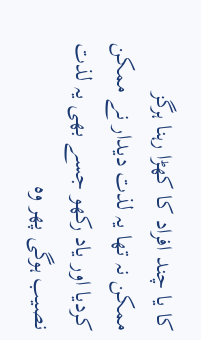کا یا چند افراد کا کھڑا رہنا ہرگز ممکن نہ تھا یہ لذت دیدار نے ممکن کردیا اور یاد رکھو جسے بھی یہ لذت نصیب ہوگی پھر وہ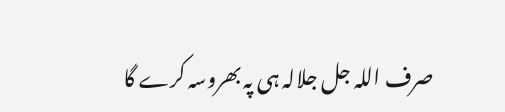صرف اللہ جل جلالہ ہی پہ بھروسہ کرے گا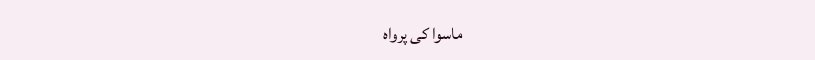ماسوا کی پرواہ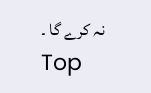نہ کرے گا ۔
Top